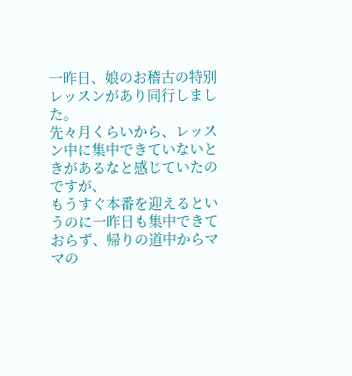一昨日、娘のお稽古の特別レッスンがあり同行しました。
先々月くらいから、レッスン中に集中できていないときがあるなと感じていたのですが、
もうすぐ本番を迎えるというのに一昨日も集中できておらず、帰りの道中からママの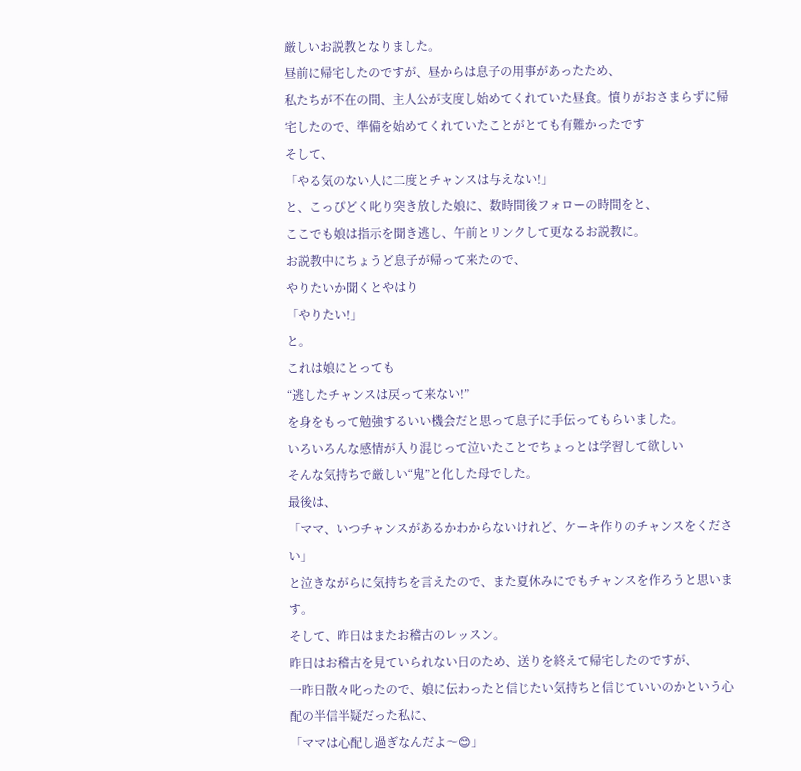厳しいお説教となりました。
昼前に帰宅したのですが、昼からは息子の用事があったため、
私たちが不在の間、主人公が支度し始めてくれていた昼食。憤りがおさまらずに帰宅したので、準備を始めてくれていたことがとても有難かったです
そして、
「やる気のない人に二度とチャンスは与えない!」
と、こっぴどく叱り突き放した娘に、数時間後フォローの時間をと、
ここでも娘は指示を聞き逃し、午前とリンクして更なるお説教に。
お説教中にちょうど息子が帰って来たので、
やりたいか聞くとやはり
「やりたい!」
と。
これは娘にとっても
“逃したチャンスは戻って来ない!”
を身をもって勉強するいい機会だと思って息子に手伝ってもらいました。
いろいろんな感情が入り混じって泣いたことでちょっとは学習して欲しい
そんな気持ちで厳しい“鬼”と化した母でした。
最後は、
「ママ、いつチャンスがあるかわからないけれど、ケーキ作りのチャンスをください」
と泣きながらに気持ちを言えたので、また夏休みにでもチャンスを作ろうと思います。
そして、昨日はまたお稽古のレッスン。
昨日はお稽古を見ていられない日のため、送りを終えて帰宅したのですが、
一昨日散々叱ったので、娘に伝わったと信じたい気持ちと信じていいのかという心配の半信半疑だった私に、
「ママは心配し過ぎなんだよ〜😊」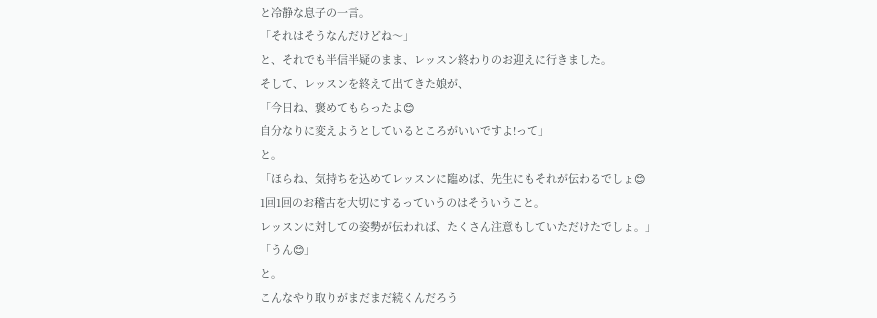と冷静な息子の一言。
「それはそうなんだけどね〜」
と、それでも半信半疑のまま、レッスン終わりのお迎えに行きました。
そして、レッスンを終えて出てきた娘が、
「今日ね、褒めてもらったよ😊
自分なりに変えようとしているところがいいですよ!って」
と。
「ほらね、気持ちを込めてレッスンに臨めば、先生にもそれが伝わるでしょ😊
1回1回のお稽古を大切にするっていうのはそういうこと。
レッスンに対しての姿勢が伝われば、たくさん注意もしていただけたでしょ。」
「うん😊」
と。
こんなやり取りがまだまだ続くんだろう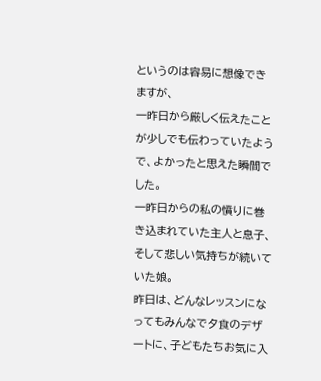というのは容易に想像できますが、
一昨日から厳しく伝えたことが少しでも伝わっていたようで、よかったと思えた瞬間でした。
一昨日からの私の憤りに巻き込まれていた主人と息子、そして悲しい気持ちが続いていた娘。
昨日は、どんなレッスンになってもみんなで夕食のデザートに、子どもたちお気に入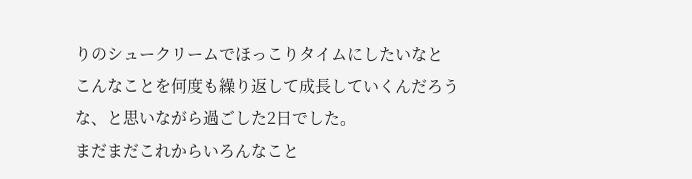りのシュークリームでほっこりタイムにしたいなと
こんなことを何度も繰り返して成長していくんだろうな、と思いながら過ごした2日でした。
まだまだこれからいろんなこと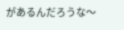があるんだろうな〜